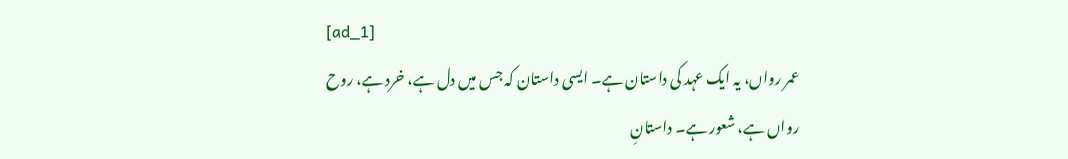[ad_1]
عمر رواں، یہ ایک عہد کی داستان ہے۔ ایسی داستان کہ جس میں دل ہے، خرد ہے، روح رواں ہے، شعور ہے۔ داستانِ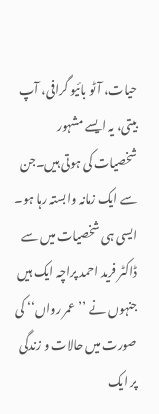حیات، آٹو بائیو گرافی، آپ بیتی، یہ ایسے مشہور شخصیات کی ہوتی ہیں۔جن سے ایک زمانہ وابستہ رہا ہو۔
ایسی ہی شخصیات میں سے ڈاکٹر فرید احمد پراچہ ایک ہیں جنہوں نے ’’عمر رواں‘‘ کی صورت میں حالات و زندگی پر ایک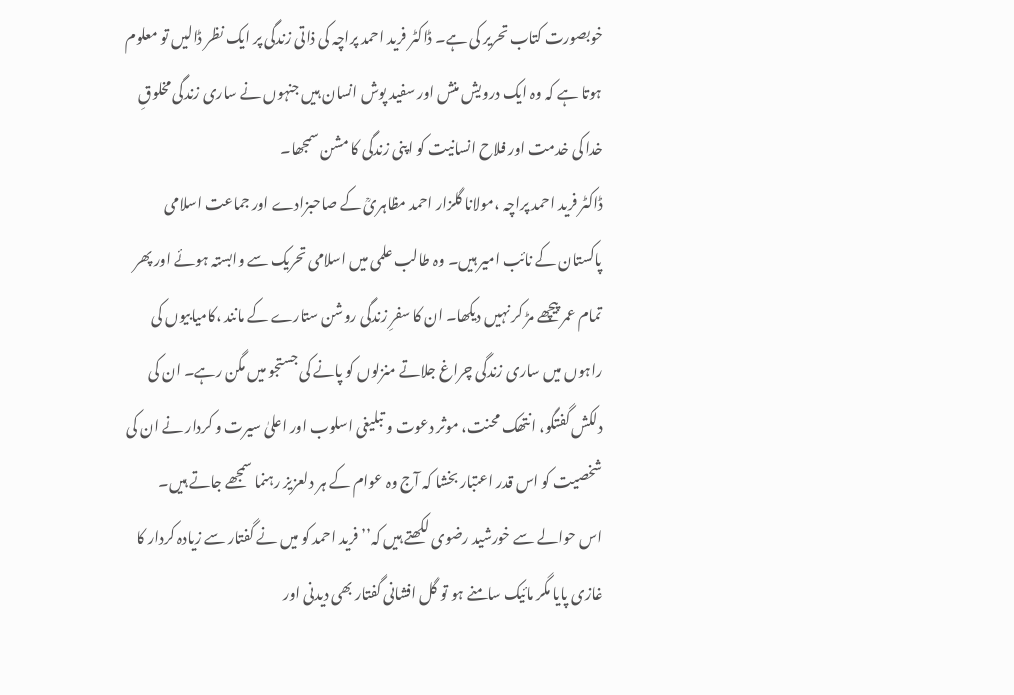خوبصورت کتاب تحریر کی ہے۔ ڈاکٹر فرید احمد پراچہ کی ذاتی زندگی پر ایک نظر ڈالیں تو معلوم ہوتا ہے کہ وہ ایک درویش منش اور سفید پوش انسان ہیں جنہوں نے ساری زندگی مخلوقِ خدا کی خدمت اور فلاح انسانیت کو اپنی زندگی کا مشن سمجھا۔
ڈاکٹر فرید احمد پراچہ ،مولانا گلزار احمد مظاہریؒ کے صاحبزادے اور جماعت اسلامی پاکستان کے نائب امیر ہیں۔ وہ طالب علمی میں اسلامی تحریک سے وابستہ ہوئے اور پھر تمام عمر پیچھے مڑ کر نہیں دیکھا۔ ان کا سفرِ زندگی روشن ستارے کے مانند ،کامیابیوں کی راہوں میں ساری زندگی چراغ جلاتے منزلوں کو پانے کی جستجو میں مگن رہے۔ ان کی دلکش گفتگو، انتھک محنت، موثر دعوت و تبلیغی اسلوب اور اعلیٰ سیرت و کردار نے ان کی شخصیت کو اس قدر اعتبار بخشا کہ آج وہ عوام کے ہر دلعزیز رہنما سمجھے جاتے ہیں۔
اس حوالے سے خورشید رضوی لکھتے ہیں کہ’’فرید احمد کو میں نے گفتار سے زیادہ کردار کا غازی پایا مگر مائیک سامنے ہو تو گل افشانی گفتار بھی دیدنی اور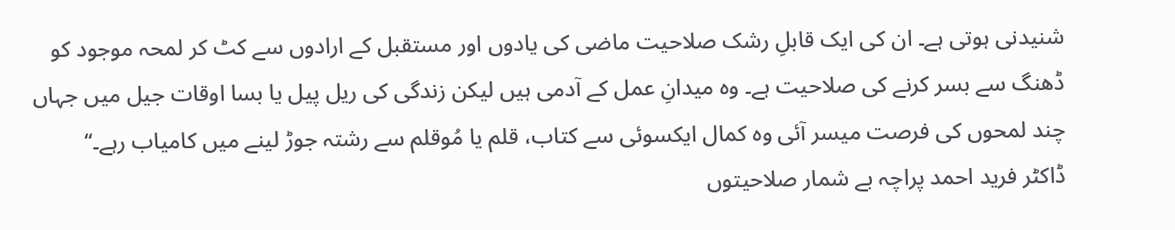شنیدنی ہوتی ہے۔ ان کی ایک قابلِ رشک صلاحیت ماضی کی یادوں اور مستقبل کے ارادوں سے کٹ کر لمحہ موجود کو ڈھنگ سے بسر کرنے کی صلاحیت ہے۔ وہ میدانِ عمل کے آدمی ہیں لیکن زندگی کی ریل پیل یا بسا اوقات جیل میں جہاں چند لمحوں کی فرصت میسر آئی وہ کمال ایکسوئی سے کتاب، قلم یا مُوقلم سے رشتہ جوڑ لینے میں کامیاب رہے۔‘‘
ڈاکٹر فرید احمد پراچہ بے شمار صلاحیتوں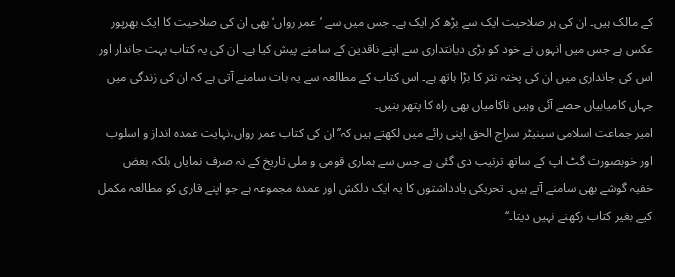کے مالک ہیں۔ ان کی ہر صلاحیت ایک سے بڑھ کر ایک ہے۔ جس میں سے ’عمر رواں‘ بھی ان کی صلاحیت کا ایک بھرپور عکس ہے جس میں انہوں نے خود کو بڑی دیانتداری سے اپنے ناقدین کے سامنے پیش کیا ہے۔ ان کی یہ کتاب بہت جاندار اور اس کی جانداری میں ان کی پختہ نثر کا بڑا ہاتھ ہے۔ اس کتاب کے مطالعہ سے یہ بات سامنے آتی ہے کہ ان کی زندگی میں جہاں کامیابیاں حصے آئی وہیں ناکامیاں بھی راہ کا پتھر بنیں۔
امیر جماعت اسلامی سینیٹر سراج الحق اپنی رائے میں لکھتے ہیں کہ’’ان کی کتاب عمر رواں،نہایت عمدہ انداز و اسلوب اور خوبصورت گٹ اپ کے ساتھ ترتیب دی گئی ہے جس سے ہماری قومی و ملی تاریخ کے نہ صرف نمایاں بلکہ بعض خفیہ گوشے بھی سامنے آتے ہیں۔ تحریکی یادداشتوں کا یہ ایک دلکش اور عمدہ مجموعہ ہے جو اپنے قاری کو مطالعہ مکمل کیے بغیر کتاب رکھنے نہیں دیتا۔‘‘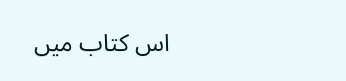اس کتاب میں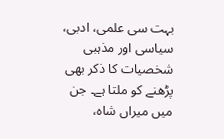بہت سی علمی، ادبی، سیاسی اور مذہبی شخصیات کا ذکر بھی پڑھنے کو ملتا ہے۔ جن میں میراں شاہ،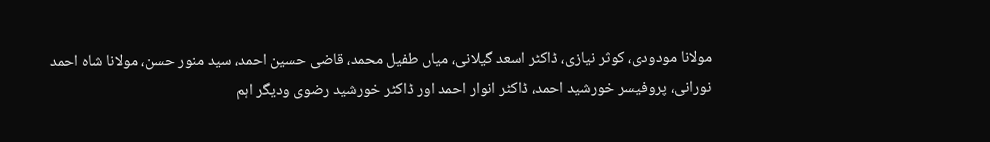مولانا مودودی، کوثر نیازی، ڈاکٹر اسعد گیلانی، میاں طفیل محمد، قاضی حسین احمد، سید منور حسن، مولانا شاہ احمد نورانی، پروفیسر خورشید احمد، ڈاکٹر انوار احمد اور ڈاکٹر خورشید رضوی ودیگر اہم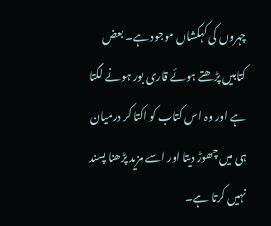چہروں کی کہکشاں موجود ہے۔ بعض کتابیں پڑھتے ہوئے قاری بور ہونے لگتا ہے اور وہ اس کتاب کو اکتا کر درمیان ہی میں چھوڑ دیتا اور اسے مزید پڑھنا پسند نہیں کرتا ہے۔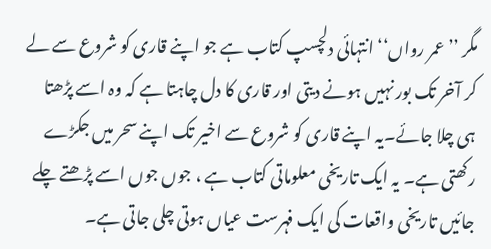مگر ’’عمر رواں‘‘ انتہائی دلچسپ کتاب ہے جو اپنے قاری کو شروع سے لے کر آخر تک بور نہیں ہونے دیتی اور قاری کا دل چاہتا ہے کہ وہ اسے پڑھتا ہی چلا جائے۔یہ اپنے قاری کو شروع سے اخیر تک اپنے سحر میں جکڑے رکھتی ہے۔ یہ ایک تاریخی معلوماتی کتاب ہے ، جوں جوں اسے پڑھتے چلے جائیں تاریخی واقعات کی ایک فہرست عیاں ہوتی چلی جاتی ہے۔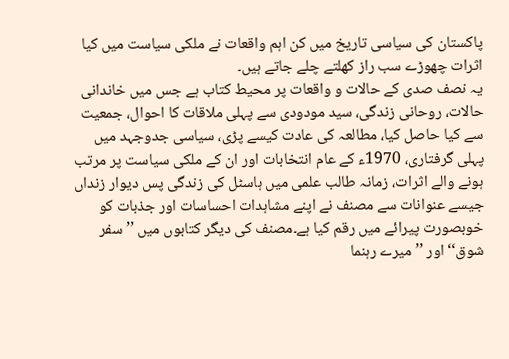پاکستان کی سیاسی تاریخ میں کن اہم واقعات نے ملکی سیاست میں کیا اثرات چھوڑے سب راز کھلتے چلے جاتے ہیں۔
یہ نصف صدی کے حالات و واقعات پر محیط کتاب ہے جس میں خاندانی حالات، روحانی زندگی، سید مودودی سے پہلی ملاقات کا احوال، جمعیت سے کیا حاصل کیا، مطالعہ کی عادت کیسے پڑی، سیاسی جدوجہد میں پہلی گرفتاری، 1970ء کے عام انتخابات اور ان کے ملکی سیاست پر مرتب ہونے والے اثرات، زمانہ طالب علمی میں ہاسٹل کی زندگی پس دیوار زنداں جیسے عنوانات سے مصنف نے اپنے مشاہدات احساسات اور جذبات کو خوبصورت پیرائے میں رقم کیا ہے۔مصنف کی دیگر کتابوں میں ’’ سفر شوق‘‘ اور ’’ میرے رہنما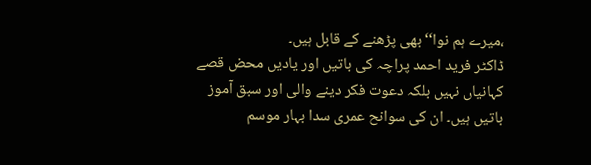،میرے ہم نوا‘‘ بھی پڑھنے کے قابل ہیں۔
ڈاکٹر فرید احمد پراچہ کی باتیں اور یادیں محض قصے کہانیاں نہیں بلکہ دعوت فکر دینے والی اور سبق آموز باتیں ہیں۔ ان کی سوانح عمری سدا بہار موسم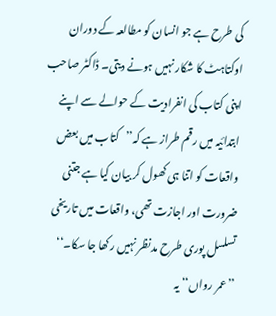کی طرح ہے جو انسان کو مطالعہ کے دوران اوکتاہٹ کا شکار نہیں ہونے دیتی۔ ڈاکٹر صاحب اپنی کتاب کی انفرادیت کے حوالے سے اپنے ابتدائیہ میں رقم طراز ہے کہ’’کتاب میں بعض واقعات کو اتنا ہی کھول کر بیان کیا ہے جتنی ضرورت اور اجازت تھی، واقعات میں تاریخی تسلسل پوری طرح مدنظر نہیں رکھا جا سکا۔‘‘
’’عمر رواں‘‘ یہ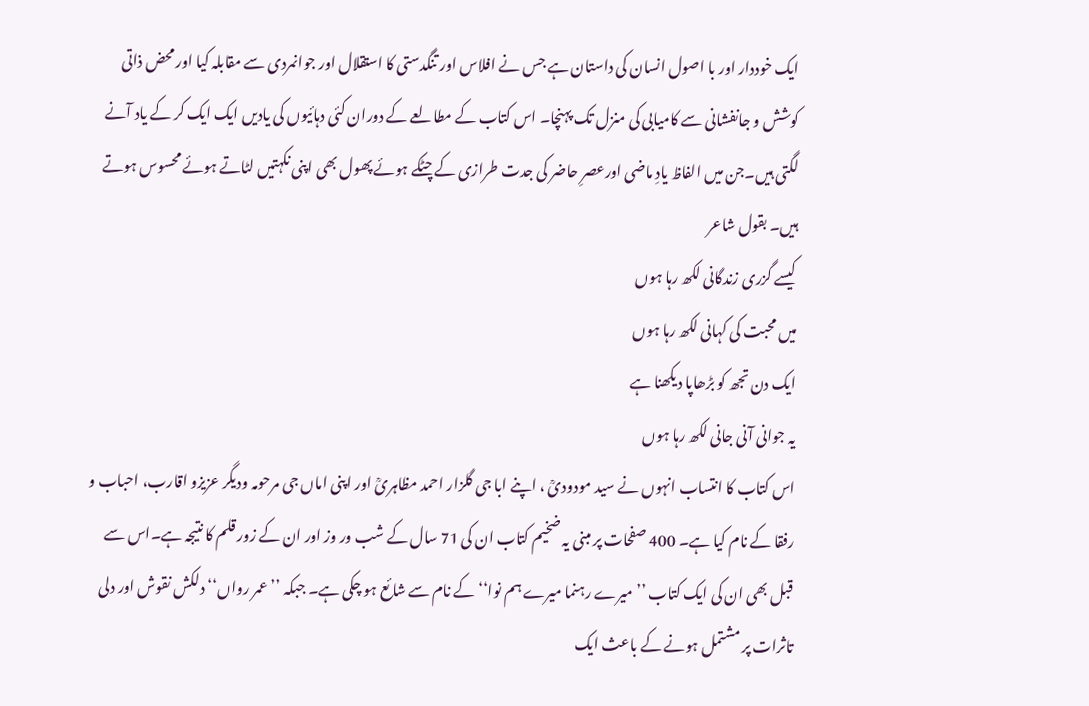ایک خوددار اور با اصول انسان کی داستان ہے جس نے افلاس اور تنگدستی کا استقلال اور جوانمردی سے مقابلہ کیا اور محض ذاتی کوشش و جانفشانی سے کامیابی کی منزل تک پہنچا۔ اس کتاب کے مطالعے کے دوران کئی دہائیوں کی یادیں ایک ایک کر کے یاد آنے لگتی ہیں۔جن میں الفاظ یادِ ماضی اورعصرِ حاضر کی جدت طرازی کے چٹکے ہوئے پھول بھی اپنی نکہتیں لٹاتے ہوئے محسوس ہوتے ہیں۔ بقول شاعر
کیسے گزری زندگانی لکھ رہا ہوں
میں محبت کی کہانی لکھ رہا ہوں
ایک دن تجھ کو بڑھاپا دیکھنا ہے
یہ جوانی آنی جانی لکھ رہا ہوں
اس کتاب کا انتساب انہوں نے سید مودودیؒ ، اپنے ابا جی گلزار احمد مظاہریؒ اور اپنی اماں جی مرحومہ ودیگر عزیزو اقارب، احباب و رفقا کے نام کیا ہے۔ 400 صفحات پر مبنی یہ ضخیم کتاب ان کی 71 سال کے شب ور وز اور ان کے زور قلم کا نتیجہ ہے۔اس سے قبل بھی ان کی ایک کتاب ’’میرے رہنما میرے ہم نوا‘‘ کے نام سے شائع ہو چکی ہے۔ جبکہ ’’عمر رواں‘‘ دلکش نقوش اور دلی تاثرات پر مشتمل ہونے کے باعث ایک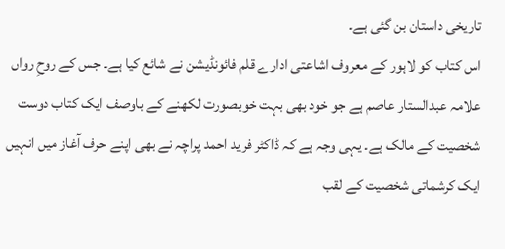تاریخی داستان بن گئی ہے۔
اس کتاب کو لاہور کے معروف اشاعتی ادارے قلم فائونڈیشن نے شائع کیا ہے۔ جس کے روحِ رواں علامہ عبدالستار عاصم ہے جو خود بھی بہت خوبصورت لکھنے کے باوصف ایک کتاب دوست شخصیت کے مالک ہے۔ یہی وجہ ہے کہ ڈاکٹر فرید احمد پراچہ نے بھی اپنے حرف آغاز میں انہیں ایک کرشماتی شخصیت کے لقب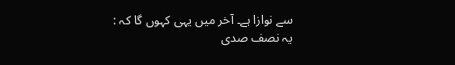سے نوازا ہے۔ آخر میں یہی کہوں گا کہ :
یہ نصف صدی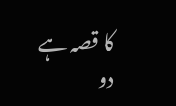کا قصہ ہے
دو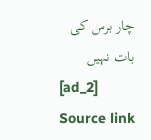چار برس کی بات نہیں
[ad_2]
Source link